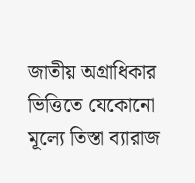জাতীয় অগ্রাধিকার ভিত্তিতে যেকোনো মূল্যে তিস্তা ব্যারাজ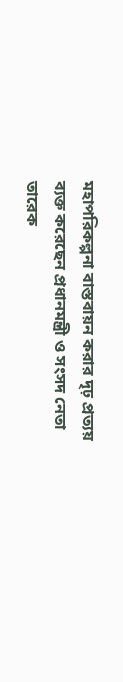মহাপরিকল্পনা বাস্তবায়ন করার দৃঢ় প্রত্যয় ব্যক্ত করেছেন প্রধানমন্ত্রী ও সংসদ নেতা তারেক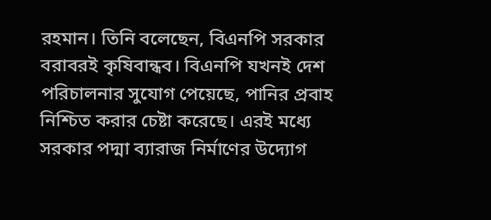রহমান। তিনি বলেছেন, বিএনপি সরকার বরাবরই কৃষিবান্ধব। বিএনপি যখনই দেশ পরিচালনার সুযোগ পেয়েছে, পানির প্রবাহ নিশ্চিত করার চেষ্টা করেছে। এরই মধ্যে সরকার পদ্মা ব্যারাজ নির্মাণের উদ্যোগ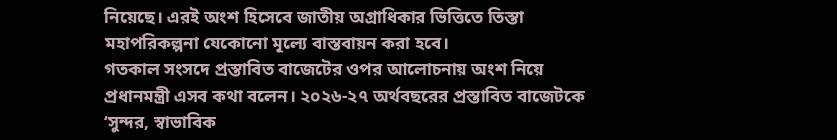নিয়েছে। এরই অংশ হিসেবে জাতীয় অগ্রাধিকার ভিত্তিতে তিস্তা মহাপরিকল্পনা যেকোনো মূল্যে বাস্তবায়ন করা হবে।
গতকাল সংসদে প্রস্তাবিত বাজেটের ওপর আলোচনায় অংশ নিয়ে প্রধানমন্ত্রী এসব কথা বলেন। ২০২৬-২৭ অর্থবছরের প্রস্তাবিত বাজেটকে ‘সুন্দর, স্বাভাবিক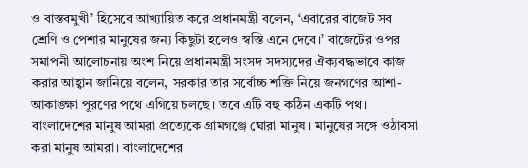ও বাস্তবমুখী’ হিসেবে আখ্যায়িত করে প্রধানমন্ত্রী বলেন, ‘এবারের বাজেট সব শ্রেণি ও পেশার মানুষের জন্য কিছুটা হলেও স্বস্তি এনে দেবে।’ বাজেটের ওপর সমাপনী আলোচনায় অংশ নিয়ে প্রধানমন্ত্রী সংসদ সদস্যদের ঐক্যবদ্ধভাবে কাজ করার আহ্বান জানিয়ে বলেন, সরকার তার সর্বোচ্চ শক্তি নিয়ে জনগণের আশা-আকাঙ্ক্ষা পূরণের পথে এগিয়ে চলছে। তবে এটি বহু কঠিন একটি পথ। বাংলাদেশের মানুষ আমরা প্রত্যেকে গ্রামগঞ্জে ঘোরা মানুষ। মানুষের সঙ্গে ওঠাবসা করা মানুষ আমরা। বাংলাদেশের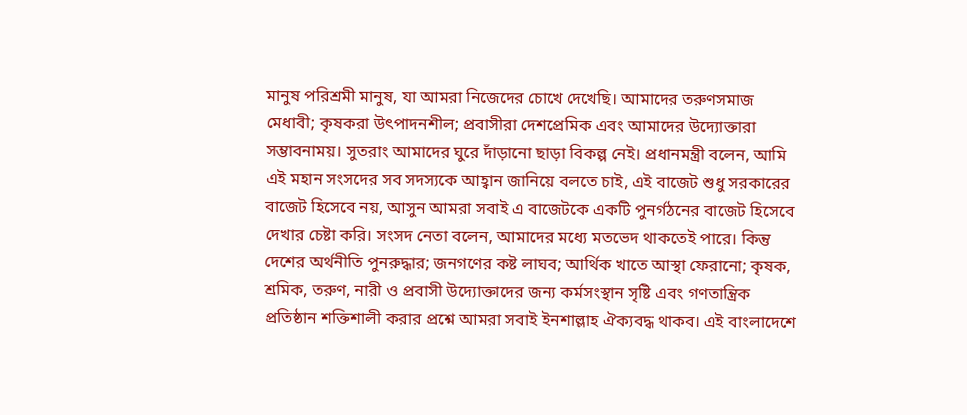মানুষ পরিশ্রমী মানুষ, যা আমরা নিজেদের চোখে দেখেছি। আমাদের তরুণসমাজ মেধাবী; কৃষকরা উৎপাদনশীল; প্রবাসীরা দেশপ্রেমিক এবং আমাদের উদ্যোক্তারা সম্ভাবনাময়। সুতরাং আমাদের ঘুরে দাঁড়ানো ছাড়া বিকল্প নেই। প্রধানমন্ত্রী বলেন, আমি এই মহান সংসদের সব সদস্যকে আহ্বান জানিয়ে বলতে চাই, এই বাজেট শুধু সরকারের বাজেট হিসেবে নয়, আসুন আমরা সবাই এ বাজেটকে একটি পুনর্গঠনের বাজেট হিসেবে দেখার চেষ্টা করি। সংসদ নেতা বলেন, আমাদের মধ্যে মতভেদ থাকতেই পারে। কিন্তু দেশের অর্থনীতি পুনরুদ্ধার; জনগণের কষ্ট লাঘব; আর্থিক খাতে আস্থা ফেরানো; কৃষক, শ্রমিক, তরুণ, নারী ও প্রবাসী উদ্যোক্তাদের জন্য কর্মসংস্থান সৃষ্টি এবং গণতান্ত্রিক প্রতিষ্ঠান শক্তিশালী করার প্রশ্নে আমরা সবাই ইনশাল্লাহ ঐক্যবদ্ধ থাকব। এই বাংলাদেশে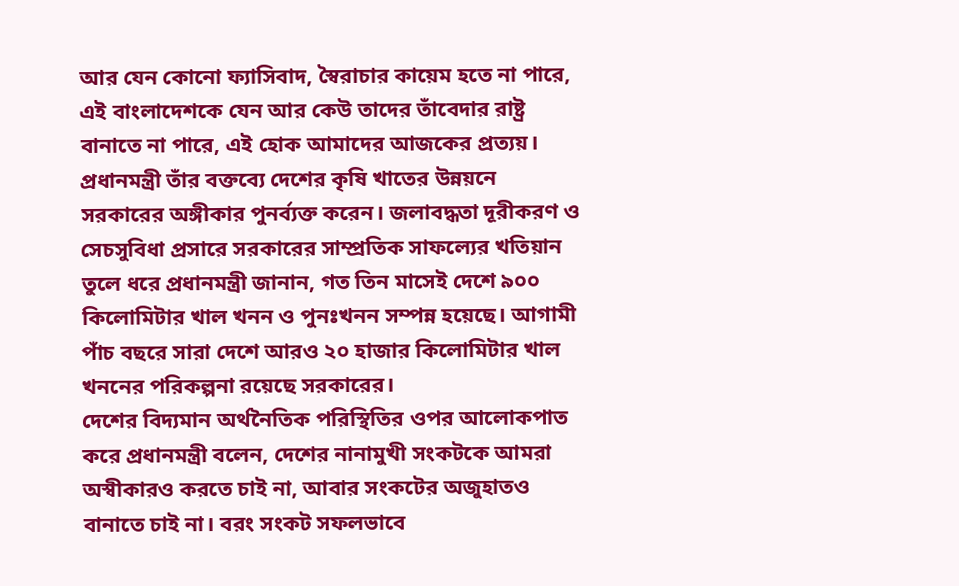আর যেন কোনো ফ্যাসিবাদ, স্বৈরাচার কায়েম হতে না পারে, এই বাংলাদেশকে যেন আর কেউ তাদের তাঁবেদার রাষ্ট্র বানাতে না পারে, এই হোক আমাদের আজকের প্রত্যয়। প্রধানমন্ত্রী তাঁর বক্তব্যে দেশের কৃষি খাতের উন্নয়নে সরকারের অঙ্গীকার পুনর্ব্যক্ত করেন। জলাবদ্ধতা দূরীকরণ ও সেচসুবিধা প্রসারে সরকারের সাম্প্রতিক সাফল্যের খতিয়ান তুলে ধরে প্রধানমন্ত্রী জানান, গত তিন মাসেই দেশে ৯০০ কিলোমিটার খাল খনন ও পুনঃখনন সম্পন্ন হয়েছে। আগামী পাঁচ বছরে সারা দেশে আরও ২০ হাজার কিলোমিটার খাল খননের পরিকল্পনা রয়েছে সরকারের।
দেশের বিদ্যমান অর্থনৈতিক পরিস্থিতির ওপর আলোকপাত করে প্রধানমন্ত্রী বলেন, দেশের নানামুখী সংকটকে আমরা অস্বীকারও করতে চাই না, আবার সংকটের অজুহাতও বানাতে চাই না। বরং সংকট সফলভাবে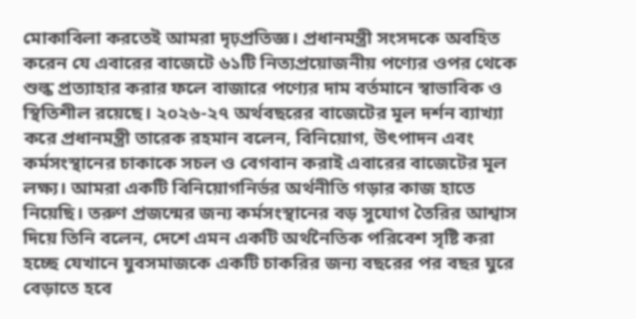মোকাবিলা করতেই আমরা দৃঢ়প্রতিজ্ঞ। প্রধানমন্ত্রী সংসদকে অবহিত করেন যে এবারের বাজেটে ৬১টি নিত্যপ্রয়োজনীয় পণ্যের ওপর থেকে শুল্ক প্রত্যাহার করার ফলে বাজারে পণ্যের দাম বর্তমানে স্বাভাবিক ও স্থিতিশীল রয়েছে। ২০২৬-২৭ অর্থবছরের বাজেটের মূল দর্শন ব্যাখ্যা করে প্রধানমন্ত্রী তারেক রহমান বলেন, বিনিয়োগ, উৎপাদন এবং কর্মসংস্থানের চাকাকে সচল ও বেগবান করাই এবারের বাজেটের মূল লক্ষ্য। আমরা একটি বিনিয়োগনির্ভর অর্থনীতি গড়ার কাজ হাতে নিয়েছি। তরুণ প্রজন্মের জন্য কর্মসংস্থানের বড় সুযোগ তৈরির আশ্বাস দিয়ে তিনি বলেন, দেশে এমন একটি অর্থনৈতিক পরিবেশ সৃষ্টি করা হচ্ছে যেখানে যুবসমাজকে একটি চাকরির জন্য বছরের পর বছর ঘুরে বেড়াতে হবে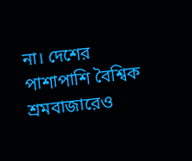না। দেশের পাশাপাশি বৈশ্বিক শ্রমবাজারেও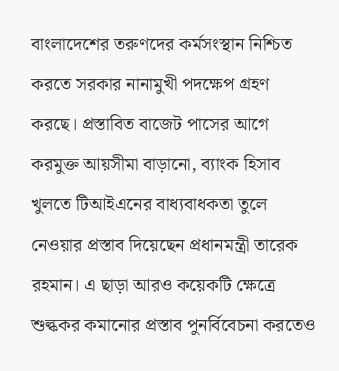বাংলাদেশের তরুণদের কর্মসংস্থান নিশ্চিত করতে সরকার নানামুখী পদক্ষেপ গ্রহণ করছে। প্রস্তাবিত বাজেট পাসের আগে করমুক্ত আয়সীমা বাড়ানো, ব্যাংক হিসাব খুলতে টিআইএনের বাধ্যবাধকতা তুলে নেওয়ার প্রস্তাব দিয়েছেন প্রধানমন্ত্রী তারেক রহমান। এ ছাড়া আরও কয়েকটি ক্ষেত্রে শুল্ককর কমানোর প্রস্তাব পুনর্বিবেচনা করতেও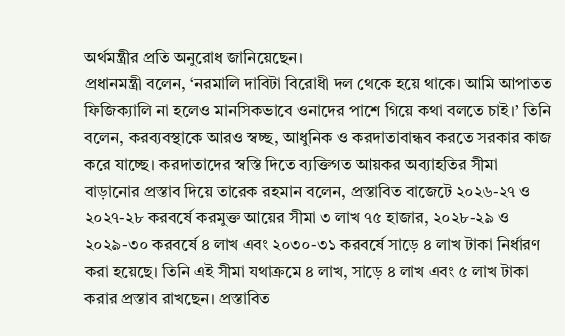অর্থমন্ত্রীর প্রতি অনুরোধ জানিয়েছেন।
প্রধানমন্ত্রী বলেন, ‘নরমালি দাবিটা বিরোধী দল থেকে হয়ে থাকে। আমি আপাতত ফিজিক্যালি না হলেও মানসিকভাবে ওনাদের পাশে গিয়ে কথা বলতে চাই।’ তিনি বলেন, করব্যবস্থাকে আরও স্বচ্ছ, আধুনিক ও করদাতাবান্ধব করতে সরকার কাজ করে যাচ্ছে। করদাতাদের স্বস্তি দিতে ব্যক্তিগত আয়কর অব্যাহতির সীমা বাড়ানোর প্রস্তাব দিয়ে তারেক রহমান বলেন, প্রস্তাবিত বাজেটে ২০২৬-২৭ ও ২০২৭-২৮ করবর্ষে করমুক্ত আয়ের সীমা ৩ লাখ ৭৫ হাজার, ২০২৮-২৯ ও ২০২৯-৩০ করবর্ষে ৪ লাখ এবং ২০৩০-৩১ করবর্ষে সাড়ে ৪ লাখ টাকা নির্ধারণ করা হয়েছে। তিনি এই সীমা যথাক্রমে ৪ লাখ, সাড়ে ৪ লাখ এবং ৫ লাখ টাকা করার প্রস্তাব রাখছেন। প্রস্তাবিত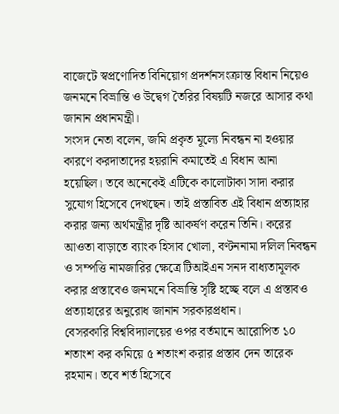বাজেটে স্বপ্রণোদিত বিনিয়োগ প্রদর্শনসংক্রান্ত বিধান নিয়েও জনমনে বিভ্রান্তি ও উদ্বেগ তৈরির বিষয়টি নজরে আসার কথা জানান প্রধানমন্ত্রী।
সংসদ নেতা বলেন, জমি প্রকৃত মূল্যে নিবন্ধন না হওয়ার কারণে করদাতাদের হয়রানি কমাতেই এ বিধান আনা হয়েছিল। তবে অনেকেই এটিকে কালোটাকা সাদা করার সুযোগ হিসেবে দেখছেন। তাই প্রস্তাবিত এই বিধান প্রত্যাহার করার জন্য অর্থমন্ত্রীর দৃষ্টি আকর্ষণ করেন তিনি। করের আওতা বাড়াতে ব্যাংক হিসাব খোলা, বণ্টননামা দলিল নিবন্ধন ও সম্পত্তি নামজারির ক্ষেত্রে টিআইএন সনদ বাধ্যতামূলক করার প্রস্তাবেও জনমনে বিভ্রান্তি সৃষ্টি হচ্ছে বলে এ প্রস্তাবও প্রত্যাহারের অনুরোধ জানান সরকারপ্রধান।
বেসরকারি বিশ্ববিদ্যালয়ের ওপর বর্তমানে আরোপিত ১০ শতাংশ কর কমিয়ে ৫ শতাংশ করার প্রস্তাব দেন তারেক রহমান। তবে শর্ত হিসেবে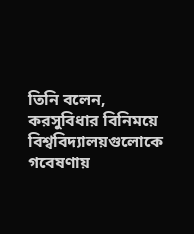তিনি বলেন, করসুবিধার বিনিময়ে বিশ্ববিদ্যালয়গুলোকে গবেষণায়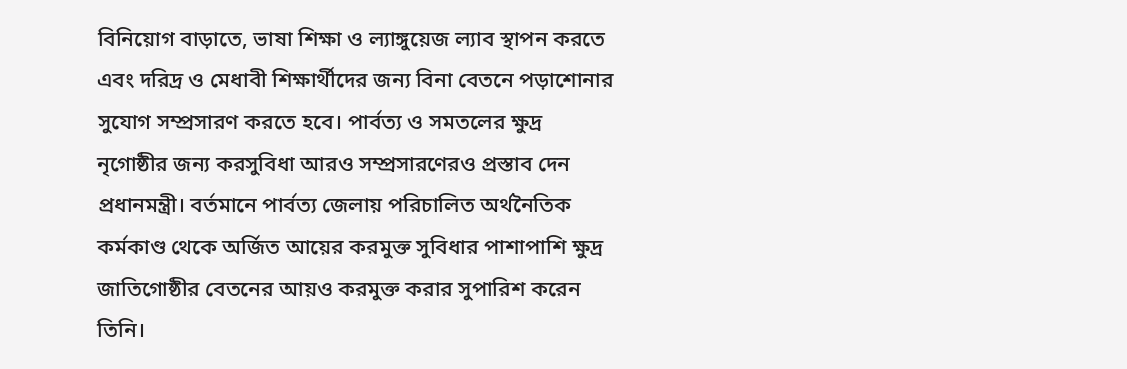বিনিয়োগ বাড়াতে, ভাষা শিক্ষা ও ল্যাঙ্গুয়েজ ল্যাব স্থাপন করতে এবং দরিদ্র ও মেধাবী শিক্ষার্থীদের জন্য বিনা বেতনে পড়াশোনার সুযোগ সম্প্রসারণ করতে হবে। পার্বত্য ও সমতলের ক্ষুদ্র নৃগোষ্ঠীর জন্য করসুবিধা আরও সম্প্রসারণেরও প্রস্তাব দেন প্রধানমন্ত্রী। বর্তমানে পার্বত্য জেলায় পরিচালিত অর্থনৈতিক কর্মকাণ্ড থেকে অর্জিত আয়ের করমুক্ত সুবিধার পাশাপাশি ক্ষুদ্র জাতিগোষ্ঠীর বেতনের আয়ও করমুক্ত করার সুপারিশ করেন তিনি।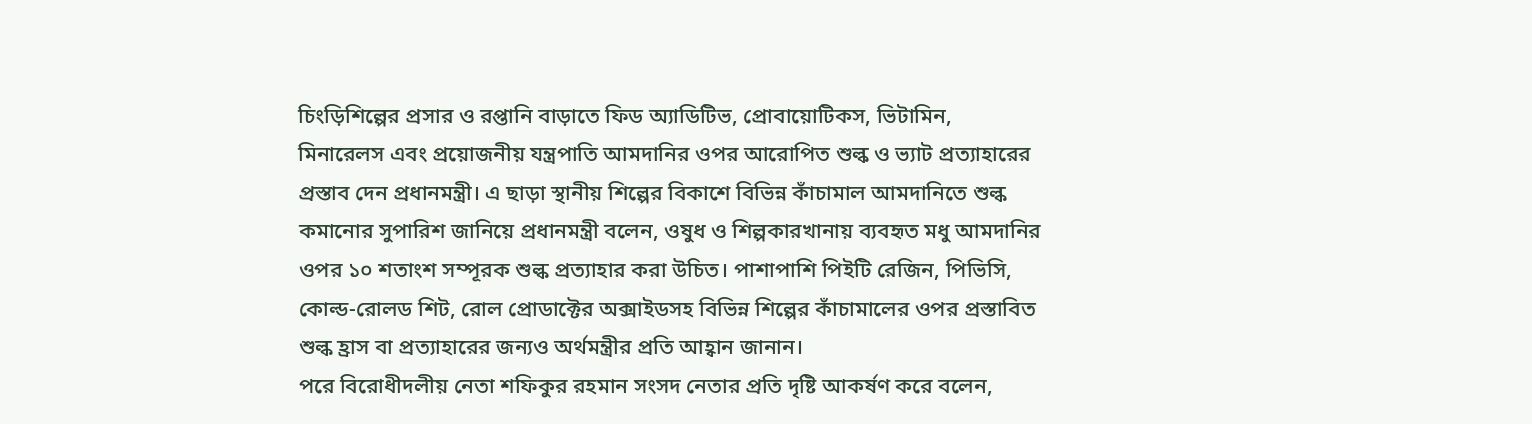চিংড়িশিল্পের প্রসার ও রপ্তানি বাড়াতে ফিড অ্যাডিটিভ, প্রোবায়োটিকস, ভিটামিন, মিনারেলস এবং প্রয়োজনীয় যন্ত্রপাতি আমদানির ওপর আরোপিত শুল্ক ও ভ্যাট প্রত্যাহারের প্রস্তাব দেন প্রধানমন্ত্রী। এ ছাড়া স্থানীয় শিল্পের বিকাশে বিভিন্ন কাঁচামাল আমদানিতে শুল্ক কমানোর সুপারিশ জানিয়ে প্রধানমন্ত্রী বলেন, ওষুধ ও শিল্পকারখানায় ব্যবহৃত মধু আমদানির ওপর ১০ শতাংশ সম্পূরক শুল্ক প্রত্যাহার করা উচিত। পাশাপাশি পিইটি রেজিন, পিভিসি, কোল্ড-রোলড শিট, রোল প্রোডাক্টের অক্সাইডসহ বিভিন্ন শিল্পের কাঁচামালের ওপর প্রস্তাবিত শুল্ক হ্রাস বা প্রত্যাহারের জন্যও অর্থমন্ত্রীর প্রতি আহ্বান জানান।
পরে বিরোধীদলীয় নেতা শফিকুর রহমান সংসদ নেতার প্রতি দৃষ্টি আকর্ষণ করে বলেন,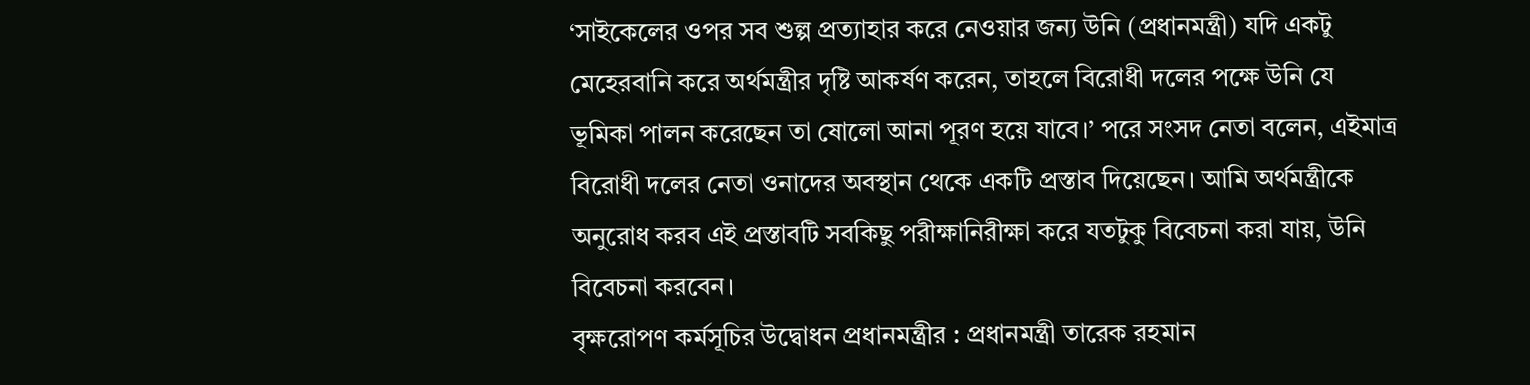‘সাইকেলের ওপর সব শুল্প প্রত্যাহার করে নেওয়ার জন্য উনি (প্রধানমন্ত্রী) যদি একটু মেহেরবানি করে অর্থমন্ত্রীর দৃষ্টি আকর্ষণ করেন, তাহলে বিরোধী দলের পক্ষে উনি যে ভূমিকা পালন করেছেন তা ষোলো আনা পূরণ হয়ে যাবে।’ পরে সংসদ নেতা বলেন, এইমাত্র বিরোধী দলের নেতা ওনাদের অবস্থান থেকে একটি প্রস্তাব দিয়েছেন। আমি অর্থমন্ত্রীকে অনুরোধ করব এই প্রস্তাবটি সবকিছু পরীক্ষানিরীক্ষা করে যতটুকু বিবেচনা করা যায়, উনি বিবেচনা করবেন।
বৃক্ষরোপণ কর্মসূচির উদ্বোধন প্রধানমন্ত্রীর : প্রধানমন্ত্রী তারেক রহমান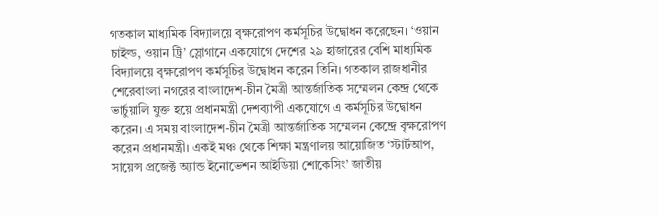গতকাল মাধ্যমিক বিদ্যালয়ে বৃক্ষরোপণ কর্মসূচির উদ্বোধন করেছেন। ‘ওয়ান চাইল্ড, ওয়ান ট্রি’ স্লোগানে একযোগে দেশের ২৯ হাজারের বেশি মাধ্যমিক বিদ্যালয়ে বৃক্ষরোপণ কর্মসূচির উদ্বোধন করেন তিনি। গতকাল রাজধানীর শেরেবাংলা নগরের বাংলাদেশ-চীন মৈত্রী আন্তর্জাতিক সম্মেলন কেন্দ্র থেকে ভার্চুয়ালি যুক্ত হয়ে প্রধানমন্ত্রী দেশব্যাপী একযোগে এ কর্মসূচির উদ্বোধন করেন। এ সময় বাংলাদেশ-চীন মৈত্রী আন্তর্জাতিক সম্মেলন কেন্দ্রে বৃক্ষরোপণ করেন প্রধানমন্ত্রী। একই মঞ্চ থেকে শিক্ষা মন্ত্রণালয় আয়োজিত ‘স্টার্টআপ, সায়েন্স প্রজেক্ট অ্যান্ড ইনোভেশন আইডিয়া শোকেসিং’ জাতীয়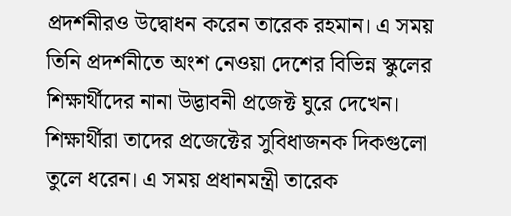প্রদর্শনীরও উদ্বোধন করেন তারেক রহমান। এ সময় তিনি প্রদর্শনীতে অংশ নেওয়া দেশের বিভিন্ন স্কুলের শিক্ষার্থীদের নানা উদ্ভাবনী প্রজেক্ট ঘুরে দেখেন। শিক্ষার্থীরা তাদের প্রজেক্টের সুবিধাজনক দিকগুলো তুলে ধরেন। এ সময় প্রধানমন্ত্রী তারেক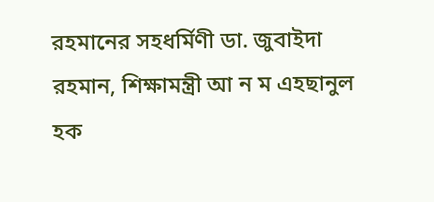রহমানের সহধর্মিণী ডা. জুবাইদা রহমান, শিক্ষামন্ত্রী আ ন ম এহছানুল হক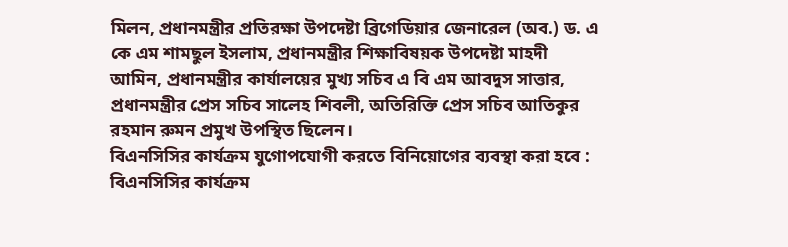মিলন, প্রধানমন্ত্রীর প্রতিরক্ষা উপদেষ্টা ব্রিগেডিয়ার জেনারেল (অব.) ড. এ কে এম শামছুল ইসলাম, প্রধানমন্ত্রীর শিক্ষাবিষয়ক উপদেষ্টা মাহদী আমিন, প্রধানমন্ত্রীর কার্যালয়ের মুখ্য সচিব এ বি এম আবদুস সাত্তার, প্রধানমন্ত্রীর প্রেস সচিব সালেহ শিবলী, অতিরিক্তি প্রেস সচিব আতিকুর রহমান রুমন প্রমুখ উপস্থিত ছিলেন।
বিএনসিসির কার্যক্রম যুগোপযোগী করতে বিনিয়োগের ব্যবস্থা করা হবে : বিএনসিসির কার্যক্রম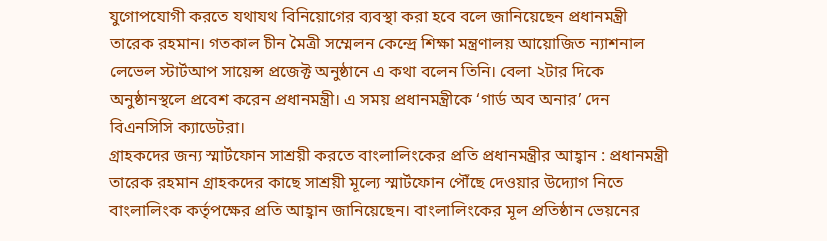যুগোপযোগী করতে যথাযথ বিনিয়োগের ব্যবস্থা করা হবে বলে জানিয়েছেন প্রধানমন্ত্রী তারেক রহমান। গতকাল চীন মৈত্রী সম্মেলন কেন্দ্রে শিক্ষা মন্ত্রণালয় আয়োজিত ন্যাশনাল লেভেল স্টার্টআপ সায়েন্স প্রজেক্ট অনুষ্ঠানে এ কথা বলেন তিনি। বেলা ২টার দিকে অনুষ্ঠানস্থলে প্রবেশ করেন প্রধানমন্ত্রী। এ সময় প্রধানমন্ত্রীকে ‘গার্ড অব অনার’ দেন বিএনসিসি ক্যাডেটরা।
গ্রাহকদের জন্য স্মার্টফোন সাশ্রয়ী করতে বাংলালিংকের প্রতি প্রধানমন্ত্রীর আহ্বান : প্রধানমন্ত্রী তারেক রহমান গ্রাহকদের কাছে সাশ্রয়ী মূল্যে স্মার্টফোন পৌঁছে দেওয়ার উদ্যোগ নিতে বাংলালিংক কর্তৃপক্ষের প্রতি আহ্বান জানিয়েছেন। বাংলালিংকের মূল প্রতিষ্ঠান ভেয়নের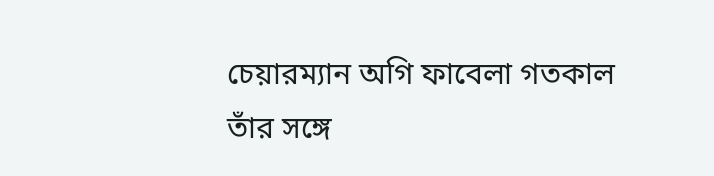চেয়ারম্যান অগি ফাবেলা গতকাল তাঁর সঙ্গে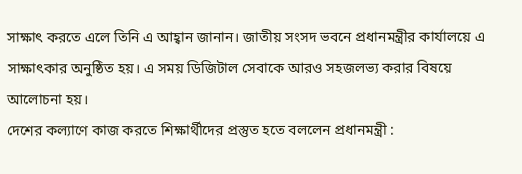সাক্ষাৎ করতে এলে তিনি এ আহ্বান জানান। জাতীয় সংসদ ভবনে প্রধানমন্ত্রীর কার্যালয়ে এ সাক্ষাৎকার অনুষ্ঠিত হয়। এ সময় ডিজিটাল সেবাকে আরও সহজলভ্য করার বিষয়ে আলোচনা হয়।
দেশের কল্যাণে কাজ করতে শিক্ষার্থীদের প্রস্তুত হতে বললেন প্রধানমন্ত্রী :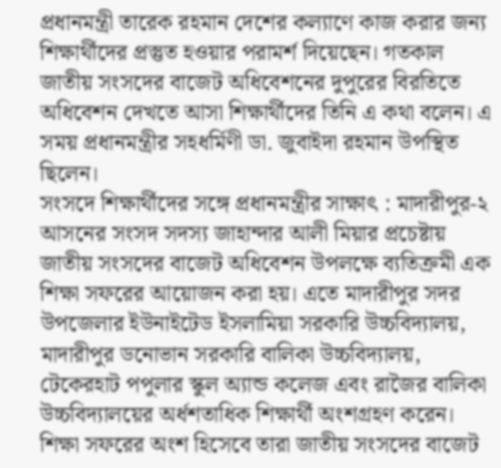প্রধানমন্ত্রী তারেক রহমান দেশের কল্যাণে কাজ করার জন্য শিক্ষার্থীদের প্রস্তুত হওয়ার পরামর্শ দিয়েছেন। গতকাল জাতীয় সংসদের বাজেট অধিবেশনের দুপুরের বিরতিতে অধিবেশন দেখতে আসা শিক্ষার্থীদের তিনি এ কথা বলেন। এ সময় প্রধানমন্ত্রীর সহধর্মিণী ডা. জুবাইদা রহমান উপস্থিত ছিলেন।
সংসদে শিক্ষার্থীদের সঙ্গে প্রধানমন্ত্রীর সাক্ষাৎ : মাদারীপুর-২ আসনের সংসদ সদস্য জাহান্দার আলী মিয়ার প্রচেষ্টায় জাতীয় সংসদের বাজেট অধিবেশন উপলক্ষে ব্যতিক্রমী এক শিক্ষা সফরের আয়োজন করা হয়। এতে মাদারীপুর সদর উপজেলার ইউনাইটেড ইসলামিয়া সরকারি উচ্চবিদ্যালয়, মাদারীপুর ডনোভান সরকারি বালিকা উচ্চবিদ্যালয়, টেকেরহাট পপুলার স্কুল অ্যান্ড কলেজ এবং রাজৈর বালিকা উচ্চবিদ্যালয়ের অর্ধশতাধিক শিক্ষার্থী অংশগ্রহণ করেন। শিক্ষা সফরের অংশ হিসেবে তারা জাতীয় সংসদের বাজেট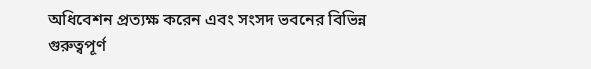অধিবেশন প্রত্যক্ষ করেন এবং সংসদ ভবনের বিভিন্ন গুরুত্বপূর্ণ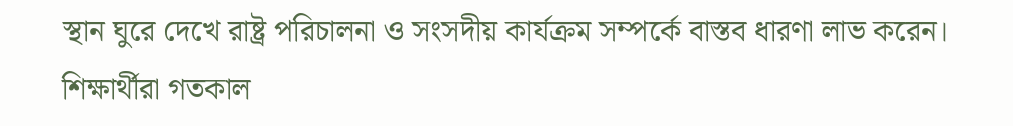স্থান ঘুরে দেখে রাষ্ট্র পরিচালনা ও সংসদীয় কার্যক্রম সম্পর্কে বাস্তব ধারণা লাভ করেন। শিক্ষার্থীরা গতকাল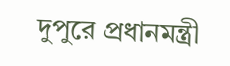দুপুরে প্রধানমন্ত্রী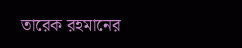তারেক রহমানের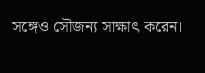সঙ্গেও সৌজন্য সাক্ষাৎ করেন।